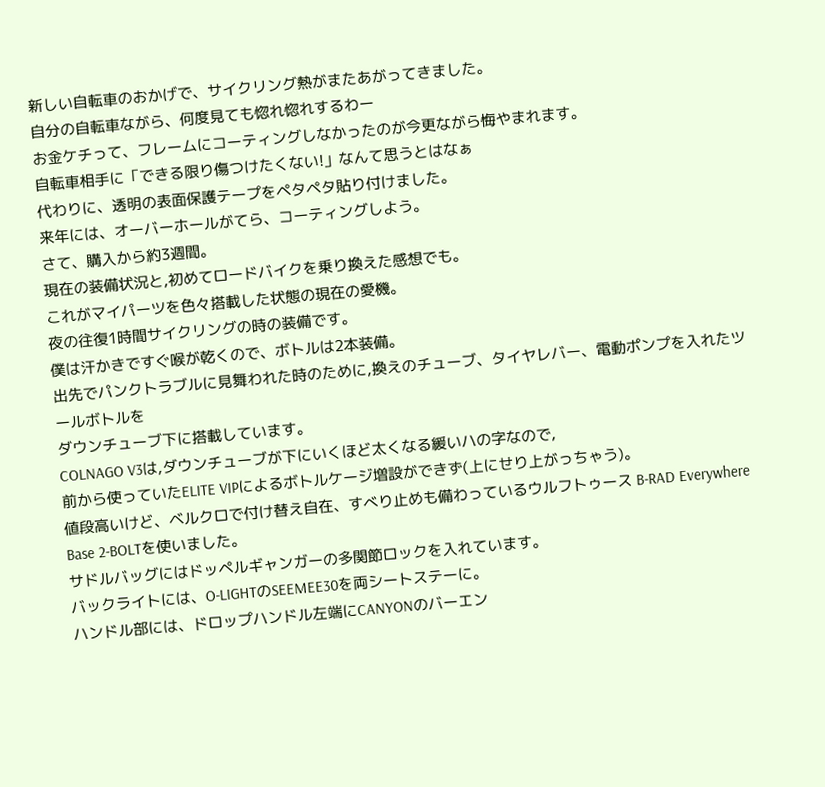新しい自転車のおかげで、サイクリング熱がまたあがってきました。
自分の自転車ながら、何度見ても惚れ惚れするわー
お金ケチって、フレームにコーティングしなかったのが今更ながら悔やまれます。
自転車相手に「できる限り傷つけたくない!」なんて思うとはなぁ
代わりに、透明の表面保護テープをペタペタ貼り付けました。
来年には、オーバーホールがてら、コーティングしよう。
さて、購入から約3週間。
現在の装備状況と,初めてロードバイクを乗り換えた感想でも。
これがマイパーツを色々搭載した状態の現在の愛機。
夜の往復1時間サイクリングの時の装備です。
僕は汗かきですぐ喉が乾くので、ボトルは2本装備。
出先でパンクトラブルに見舞われた時のために,換えのチューブ、タイヤレバー、電動ポンプを入れたツールボトルを
ダウンチューブ下に搭載しています。
COLNAGO V3は,ダウンチューブが下にいくほど太くなる緩いハの字なので,
前から使っていたELITE VIPによるボトルケージ増設ができず(上にせり上がっちゃう)。
値段高いけど、ベルクロで付け替え自在、すべり止めも備わっているウルフトゥース B-RAD Everywhere Base 2-BOLTを使いました。
サドルバッグにはドッペルギャンガーの多関節ロックを入れています。
バックライトには、O-LIGHTのSEEMEE30を両シートステーに。
ハンドル部には、ドロップハンドル左端にCANYONのバーエン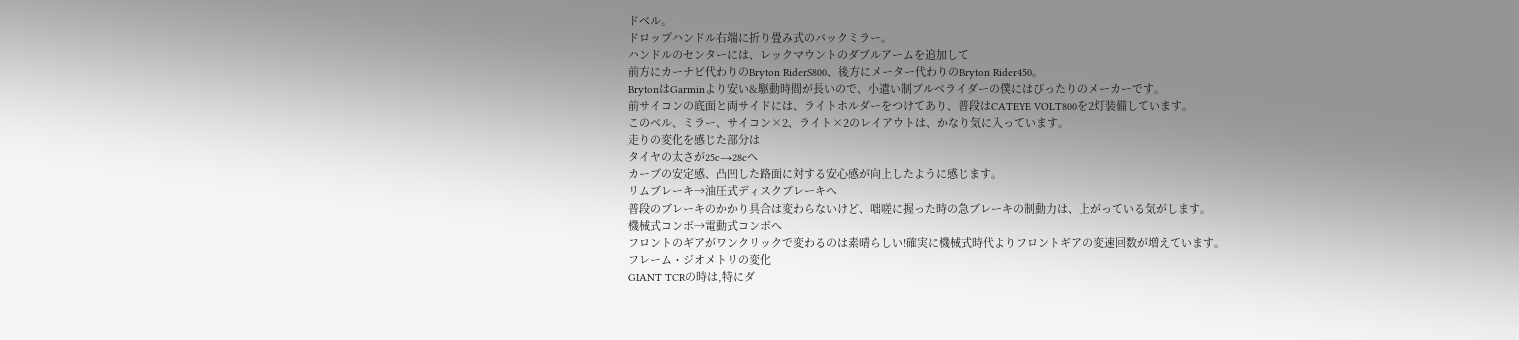ドベル。
ドロップハンドル右端に折り畳み式のバックミラー。
ハンドルのセンターには、レックマウントのダブルアームを追加して
前方にカーナビ代わりのBryton RiderS800、後方にメーター代わりのBryton Rider450。
BrytonはGarminより安い&駆動時間が長いので、小遣い制ブルベライダーの僕にはぴったりのメーカーです。
前サイコンの底面と両サイドには、ライトホルダーをつけてあり、普段はCATEYE VOLT800を2灯装備しています。
このベル、ミラー、サイコン×2、ライト×2のレイアウトは、かなり気に入っています。
走りの変化を感じた部分は
タイヤの太さが25c→28cへ
カーブの安定感、凸凹した路面に対する安心感が向上したように感じます。
リムブレーキ→油圧式ディスクブレーキへ
普段のブレーキのかかり具合は変わらないけど、咄嗟に握った時の急ブレーキの制動力は、上がっている気がします。
機械式コンポ→電動式コンポへ
フロントのギアがワンクリックで変わるのは素晴らしい!確実に機械式時代よりフロントギアの変速回数が増えています。
フレーム・ジオメトリの変化
GIANT TCRの時は,特にダ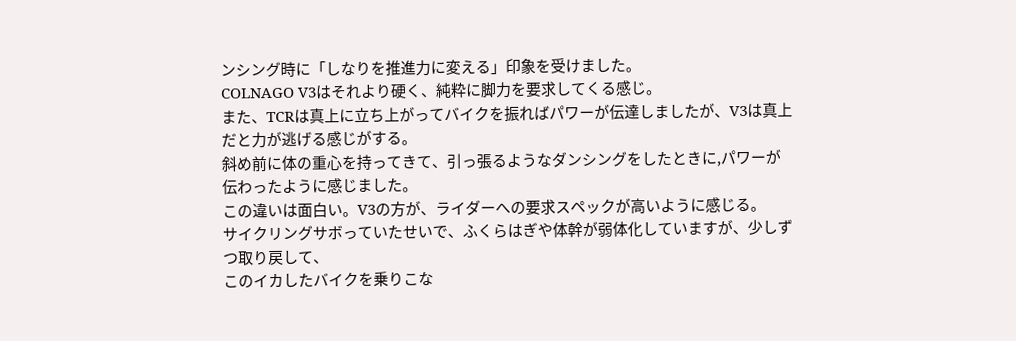ンシング時に「しなりを推進力に変える」印象を受けました。
COLNAGO V3はそれより硬く、純粋に脚力を要求してくる感じ。
また、TCRは真上に立ち上がってバイクを振ればパワーが伝達しましたが、V3は真上だと力が逃げる感じがする。
斜め前に体の重心を持ってきて、引っ張るようなダンシングをしたときに,パワーが伝わったように感じました。
この違いは面白い。V3の方が、ライダーへの要求スペックが高いように感じる。
サイクリングサボっていたせいで、ふくらはぎや体幹が弱体化していますが、少しずつ取り戻して、
このイカしたバイクを乗りこな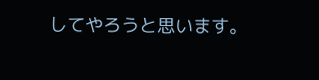してやろうと思います。